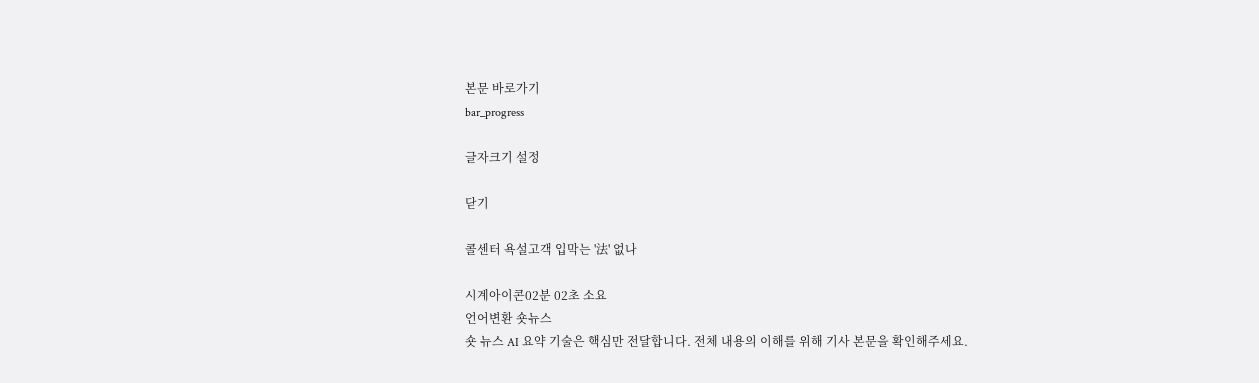본문 바로가기
bar_progress

글자크기 설정

닫기

콜센터 욕설고객 입막는 '法' 없나

시계아이콘02분 02초 소요
언어변환 숏뉴스
숏 뉴스 AI 요약 기술은 핵심만 전달합니다. 전체 내용의 이해를 위해 기사 본문을 확인해주세요.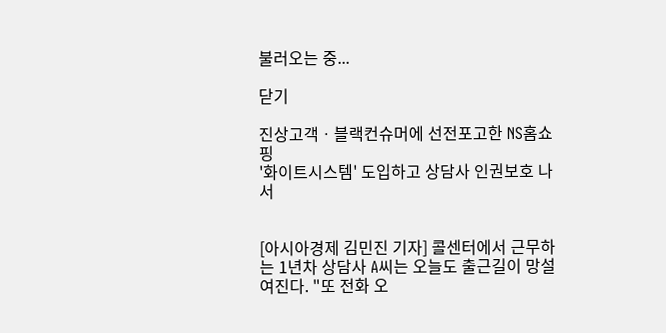불러오는 중...

닫기

진상고객ㆍ블랙컨슈머에 선전포고한 NS홈쇼핑
'화이트시스템' 도입하고 상담사 인권보호 나서


[아시아경제 김민진 기자] 콜센터에서 근무하는 1년차 상담사 A씨는 오늘도 출근길이 망설여진다. "또 전화 오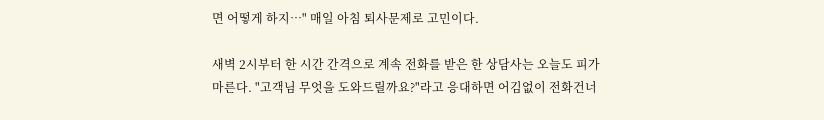면 어떻게 하지…" 매일 아침 퇴사문제로 고민이다.

새벽 2시부터 한 시간 간격으로 계속 전화를 받은 한 상담사는 오늘도 피가 마른다. "고객님 무엇을 도와드릴까요?"라고 응대하면 어김없이 전화건너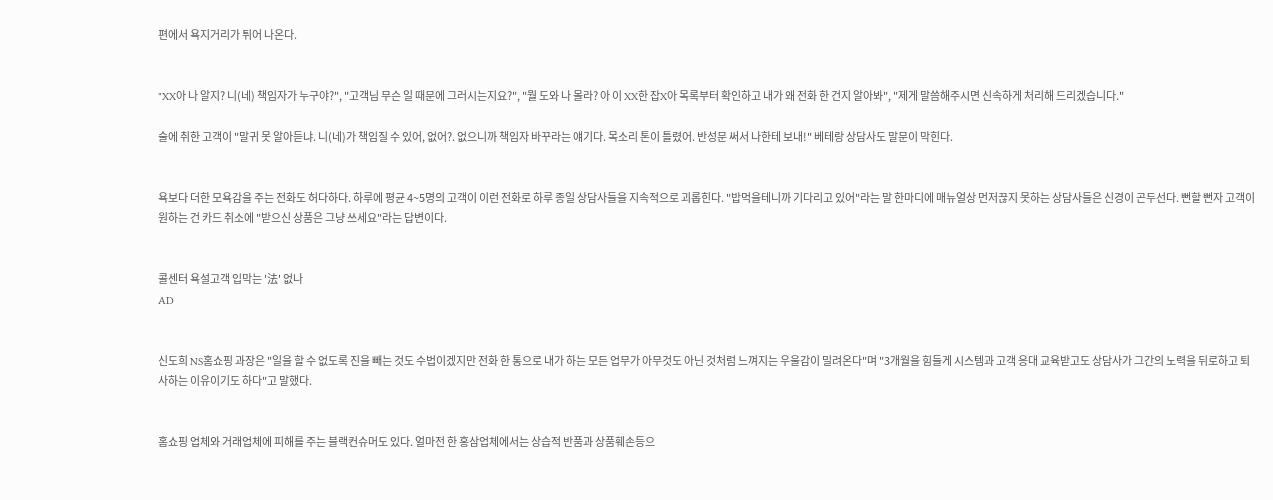편에서 욕지거리가 튀어 나온다.


"XX아 나 알지? 니(네) 책임자가 누구야?", "고객님 무슨 일 때문에 그러시는지요?", "뭘 도와 나 몰라? 아 이 XX한 잡X아 목록부터 확인하고 내가 왜 전화 한 건지 알아봐", "제게 말씀해주시면 신속하게 처리해 드리겠습니다."

술에 취한 고객이 "말귀 못 알아듣냐. 니(네)가 책임질 수 있어, 없어?. 없으니까 책임자 바꾸라는 얘기다. 목소리 톤이 틀렸어. 반성문 써서 나한테 보내!" 베테랑 상담사도 말문이 막힌다.


욕보다 더한 모욕감을 주는 전화도 허다하다. 하루에 평균 4~5명의 고객이 이런 전화로 하루 종일 상담사들을 지속적으로 괴롭힌다. "밥먹을테니까 기다리고 있어"라는 말 한마디에 매뉴얼상 먼저끊지 못하는 상담사들은 신경이 곤두선다. 뻔할 뻔자 고객이 원하는 건 카드 취소에 "받으신 상품은 그냥 쓰세요"라는 답변이다.


콜센터 욕설고객 입막는 '法' 없나
AD


신도희 NS홈쇼핑 과장은 "일을 할 수 없도록 진을 빼는 것도 수법이겠지만 전화 한 통으로 내가 하는 모든 업무가 아무것도 아닌 것처럼 느껴지는 우울감이 밀려온다"며 "3개월을 힘들게 시스템과 고객 응대 교육받고도 상담사가 그간의 노력을 뒤로하고 퇴사하는 이유이기도 하다"고 말했다.


홈쇼핑 업체와 거래업체에 피해를 주는 블랙컨슈머도 있다. 얼마전 한 홍삼업체에서는 상습적 반품과 상품훼손등으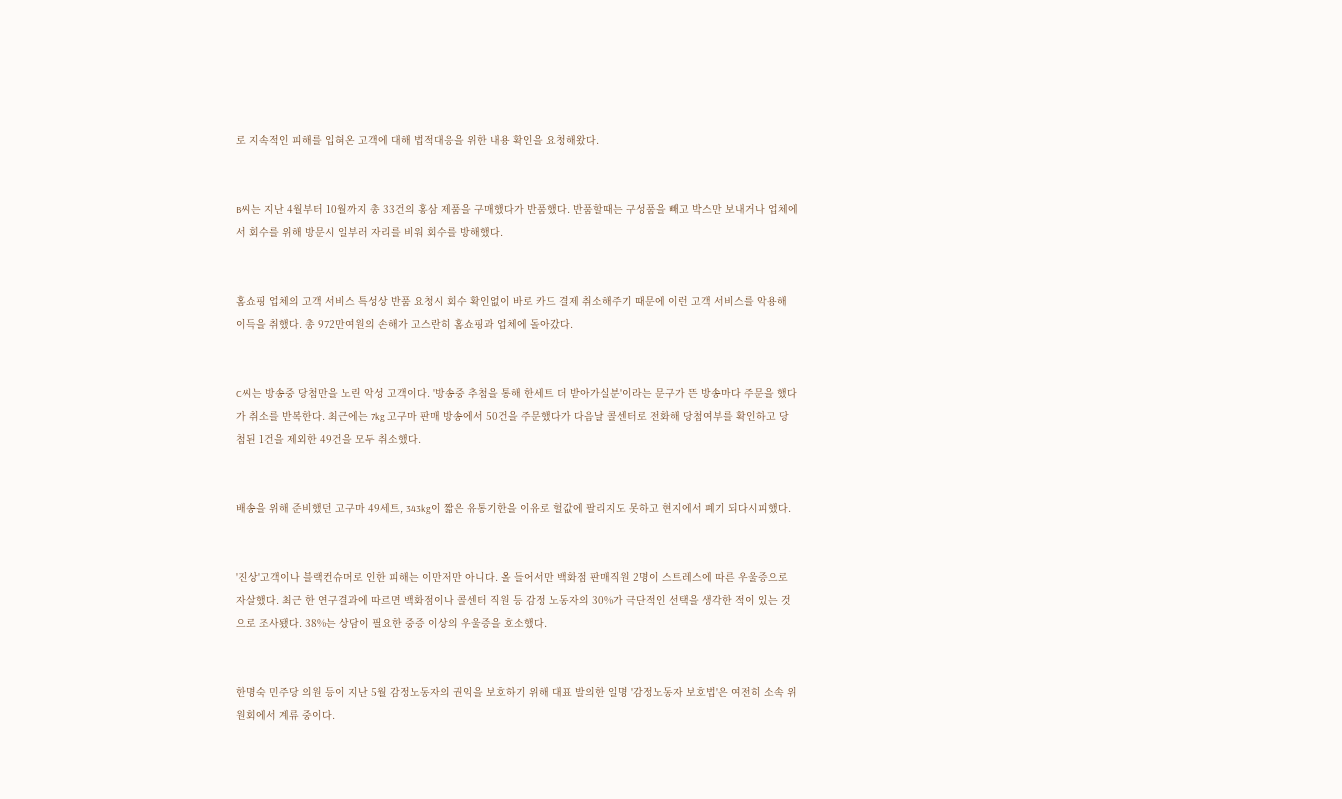로 지속적인 피해를 입혀온 고객에 대해 법적대응을 위한 내용 확인을 요청해왔다.


B씨는 지난 4월부터 10월까지 총 33건의 홍삼 제품을 구매했다가 반품했다. 반품할때는 구성품을 빼고 박스만 보내거나 업체에서 회수를 위해 방문시 일부러 자리를 비워 회수를 방해했다.


홈쇼핑 업체의 고객 서비스 특성상 반품 요청시 회수 확인없이 바로 카드 결제 취소해주기 때문에 이런 고객 서비스를 악용해 이득을 취했다. 총 972만여원의 손해가 고스란히 홈쇼핑과 업체에 돌아갔다.


C씨는 방송중 당첨만을 노린 악성 고객이다. '방송중 추첨을 통해 한세트 더 받아가실분'이라는 문구가 뜬 방송마다 주문을 했다가 취소를 반복한다. 최근에는 7kg 고구마 판매 방송에서 50건을 주문했다가 다음날 콜센터로 전화해 당첨여부를 확인하고 당첨된 1건을 제외한 49건을 모두 취소했다.


배송을 위해 준비했던 고구마 49세트, 343kg이 짧은 유통기한을 이유로 헐값에 팔리지도 못하고 현지에서 폐기 되다시피했다.


'진상'고객이나 블랙컨슈머로 인한 피해는 이만저만 아니다. 올 들어서만 백화점 판매직원 2명이 스트레스에 따른 우울증으로 자살했다. 최근 한 연구결과에 따르면 백화점이나 콜센터 직원 등 감정 노동자의 30%가 극단적인 선택을 생각한 적이 있는 것으로 조사됐다. 38%는 상담이 필요한 중증 이상의 우울증을 호소했다.


한명숙 민주당 의원 등이 지난 5월 감정노동자의 권익을 보호하기 위해 대표 발의한 일명 '감정노동자 보호법'은 여전히 소속 위원회에서 계류 중이다.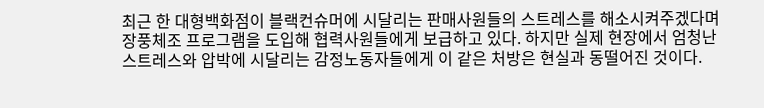최근 한 대형백화점이 블랙컨슈머에 시달리는 판매사원들의 스트레스를 해소시켜주겠다며 장풍체조 프로그램을 도입해 협력사원들에게 보급하고 있다. 하지만 실제 현장에서 엄청난 스트레스와 압박에 시달리는 감정노동자들에게 이 같은 처방은 현실과 동떨어진 것이다.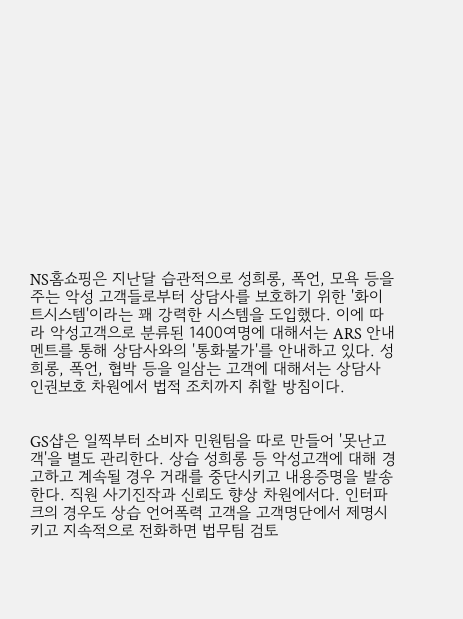NS홈쇼핑은 지난달 습관적으로 성희롱, 폭언, 모욕 등을 주는 악성 고객들로부터 상담사를 보호하기 위한 '화이트시스템'이라는 꽤 강력한 시스템을 도입했다. 이에 따라 악성고객으로 분류된 1400여명에 대해서는 ARS 안내멘트를 통해 상담사와의 '통화불가'를 안내하고 있다. 성희롱, 폭언, 협박 등을 일삼는 고객에 대해서는 상담사 인권보호 차원에서 법적 조치까지 취할 방침이다.


GS샵은 일찍부터 소비자 민원팀을 따로 만들어 '못난고객'을 별도 관리한다. 상습 성희롱 등 악성고객에 대해 경고하고 계속될 경우 거래를 중단시키고 내용증명을 발송한다. 직원 사기진작과 신뢰도 향상 차원에서다. 인터파크의 경우도 상습 언어폭력 고객을 고객명단에서 제명시키고 지속적으로 전화하면 법무팀 검토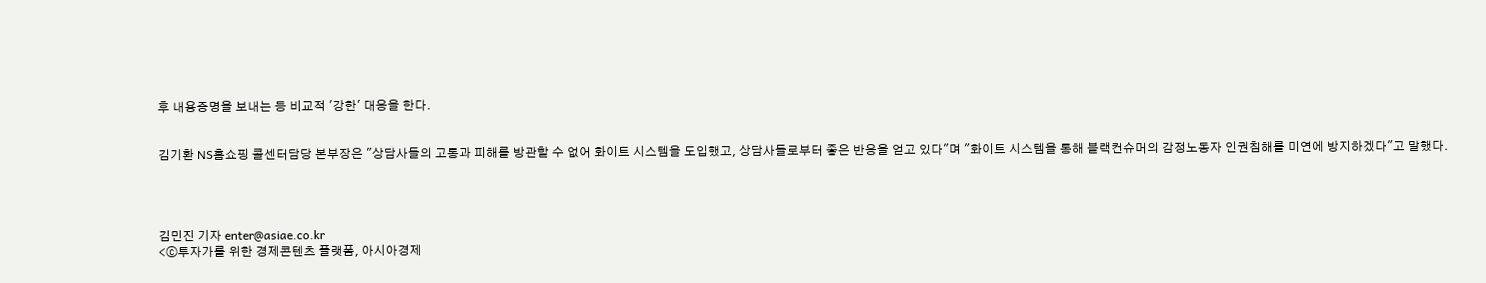후 내용증명을 보내는 등 비교적 '강한' 대응을 한다.


김기환 NS홈쇼핑 콜센터담당 본부장은 "상담사들의 고통과 피해를 방관할 수 없어 화이트 시스템을 도입했고, 상담사들로부터 좋은 반응을 얻고 있다"며 "화이트 시스템을 통해 블랙컨슈머의 감정노동자 인권침해를 미연에 방지하겠다"고 말했다.




김민진 기자 enter@asiae.co.kr
<ⓒ투자가를 위한 경제콘텐츠 플랫폼, 아시아경제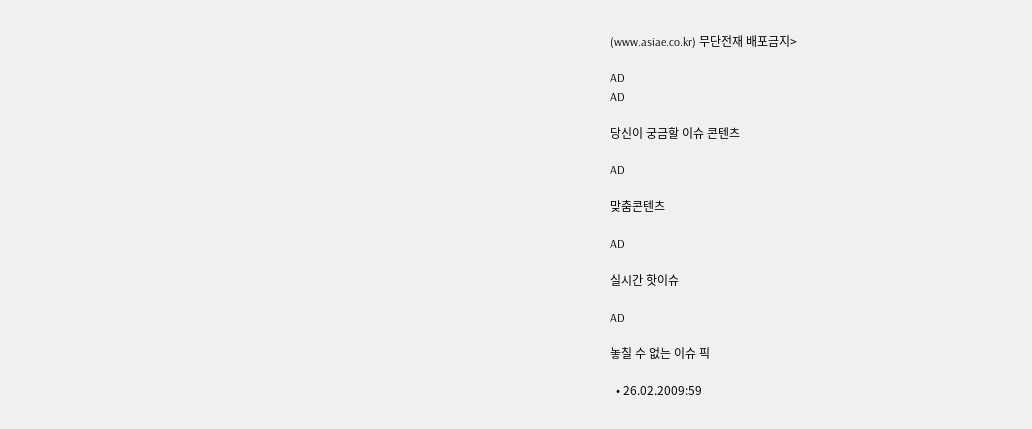(www.asiae.co.kr) 무단전재 배포금지>

AD
AD

당신이 궁금할 이슈 콘텐츠

AD

맞춤콘텐츠

AD

실시간 핫이슈

AD

놓칠 수 없는 이슈 픽

  • 26.02.2009:59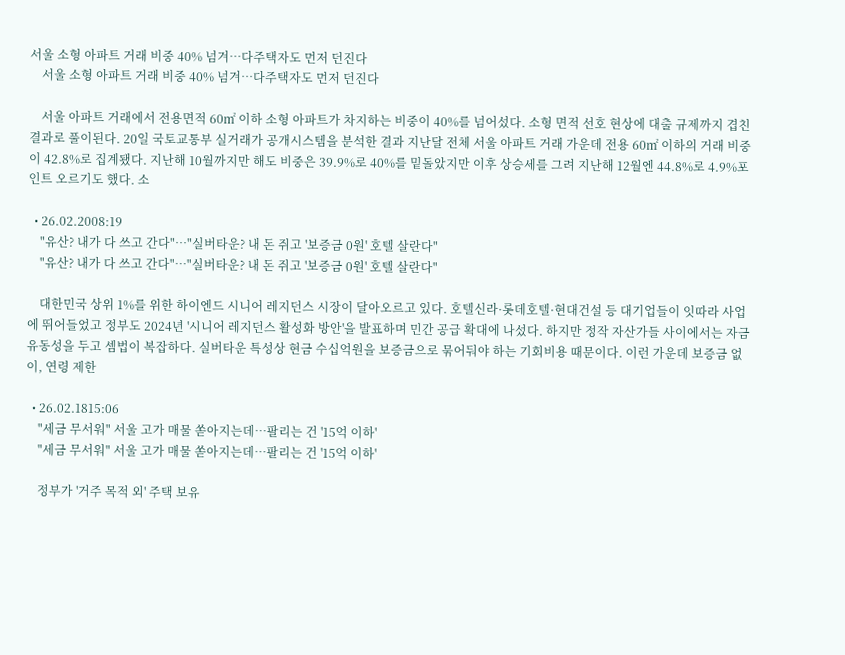서울 소형 아파트 거래 비중 40% 넘겨…다주택자도 먼저 던진다
    서울 소형 아파트 거래 비중 40% 넘겨…다주택자도 먼저 던진다

    서울 아파트 거래에서 전용면적 60㎡ 이하 소형 아파트가 차지하는 비중이 40%를 넘어섰다. 소형 면적 선호 현상에 대출 규제까지 겹친 결과로 풀이된다. 20일 국토교통부 실거래가 공개시스템을 분석한 결과 지난달 전체 서울 아파트 거래 가운데 전용 60㎡ 이하의 거래 비중이 42.8%로 집계됐다. 지난해 10월까지만 해도 비중은 39.9%로 40%를 밑돌았지만 이후 상승세를 그려 지난해 12월엔 44.8%로 4.9%포인트 오르기도 했다. 소

  • 26.02.2008:19
    "유산? 내가 다 쓰고 간다"…"실버타운? 내 돈 쥐고 '보증금 0원' 호텔 살란다"
    "유산? 내가 다 쓰고 간다"…"실버타운? 내 돈 쥐고 '보증금 0원' 호텔 살란다"

    대한민국 상위 1%를 위한 하이엔드 시니어 레지던스 시장이 달아오르고 있다. 호텔신라·롯데호텔·현대건설 등 대기업들이 잇따라 사업에 뛰어들었고 정부도 2024년 '시니어 레지던스 활성화 방안'을 발표하며 민간 공급 확대에 나섰다. 하지만 정작 자산가들 사이에서는 자금 유동성을 두고 셈법이 복잡하다. 실버타운 특성상 현금 수십억원을 보증금으로 묶어둬야 하는 기회비용 때문이다. 이런 가운데 보증금 없이, 연령 제한

  • 26.02.1815:06
    "세금 무서워" 서울 고가 매물 쏟아지는데…팔리는 건 '15억 이하'
    "세금 무서워" 서울 고가 매물 쏟아지는데…팔리는 건 '15억 이하'

    정부가 '거주 목적 외' 주택 보유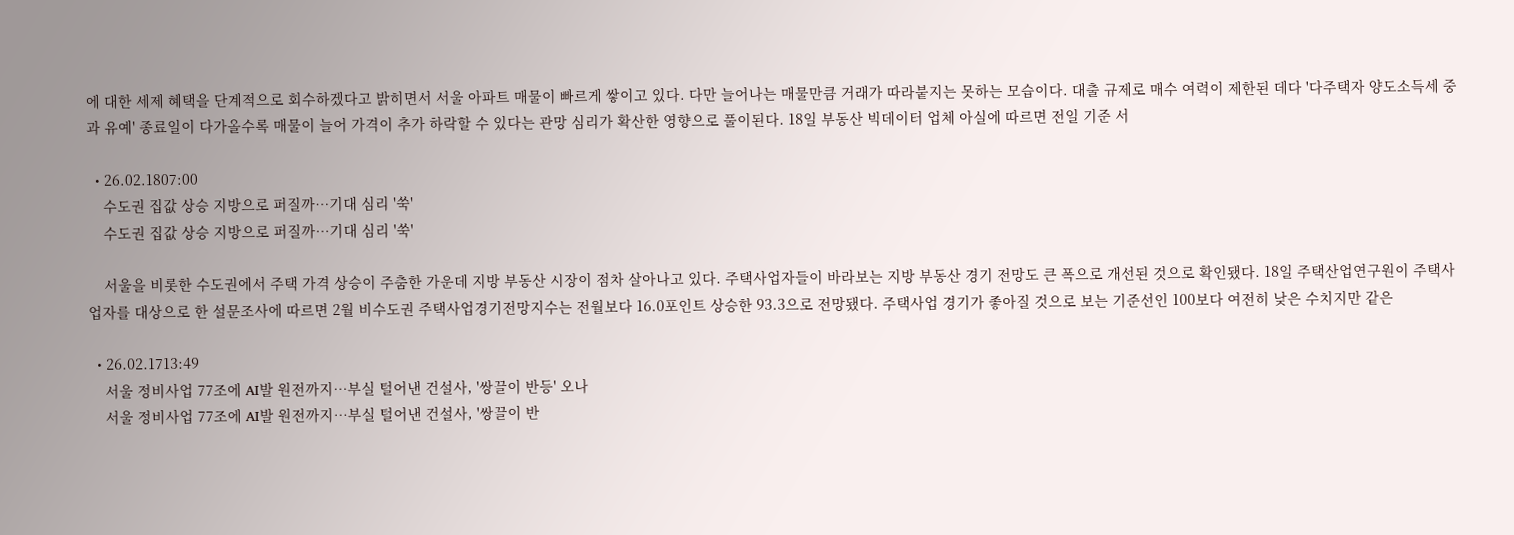에 대한 세제 혜택을 단계적으로 회수하겠다고 밝히면서 서울 아파트 매물이 빠르게 쌓이고 있다. 다만 늘어나는 매물만큼 거래가 따라붙지는 못하는 모습이다. 대출 규제로 매수 여력이 제한된 데다 '다주택자 양도소득세 중과 유예' 종료일이 다가올수록 매물이 늘어 가격이 추가 하락할 수 있다는 관망 심리가 확산한 영향으로 풀이된다. 18일 부동산 빅데이터 업체 아실에 따르면 전일 기준 서

  • 26.02.1807:00
    수도권 집값 상승 지방으로 퍼질까…기대 심리 '쑥'
    수도권 집값 상승 지방으로 퍼질까…기대 심리 '쑥'

    서울을 비롯한 수도권에서 주택 가격 상승이 주춤한 가운데 지방 부동산 시장이 점차 살아나고 있다. 주택사업자들이 바라보는 지방 부동산 경기 전망도 큰 폭으로 개선된 것으로 확인됐다. 18일 주택산업연구원이 주택사업자를 대상으로 한 설문조사에 따르면 2월 비수도권 주택사업경기전망지수는 전월보다 16.0포인트 상승한 93.3으로 전망됐다. 주택사업 경기가 좋아질 것으로 보는 기준선인 100보다 여전히 낮은 수치지만 같은

  • 26.02.1713:49
    서울 정비사업 77조에 AI발 원전까지…부실 털어낸 건설사, '쌍끌이 반등' 오나
    서울 정비사업 77조에 AI발 원전까지…부실 털어낸 건설사, '쌍끌이 반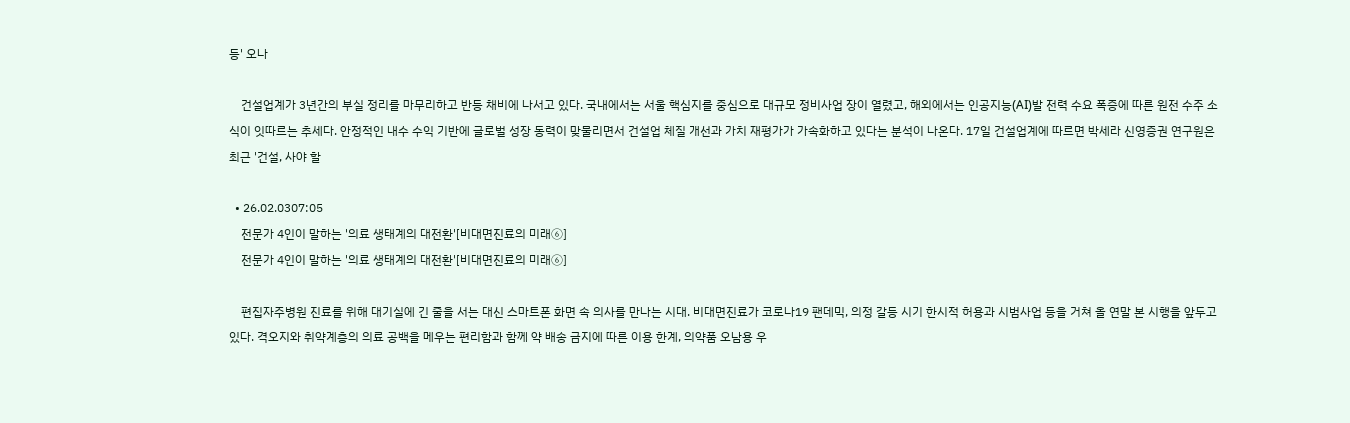등' 오나

    건설업계가 3년간의 부실 정리를 마무리하고 반등 채비에 나서고 있다. 국내에서는 서울 핵심지를 중심으로 대규모 정비사업 장이 열렸고, 해외에서는 인공지능(AI)발 전력 수요 폭증에 따른 원전 수주 소식이 잇따르는 추세다. 안정적인 내수 수익 기반에 글로벌 성장 동력이 맞물리면서 건설업 체질 개선과 가치 재평가가 가속화하고 있다는 분석이 나온다. 17일 건설업계에 따르면 박세라 신영증권 연구원은 최근 '건설, 사야 할

  • 26.02.0307:05
    전문가 4인이 말하는 '의료 생태계의 대전환'[비대면진료의 미래⑥]
    전문가 4인이 말하는 '의료 생태계의 대전환'[비대면진료의 미래⑥]

    편집자주병원 진료를 위해 대기실에 긴 줄을 서는 대신 스마트폰 화면 속 의사를 만나는 시대. 비대면진료가 코로나19 팬데믹, 의정 갈등 시기 한시적 허용과 시범사업 등을 거쳐 올 연말 본 시행을 앞두고 있다. 격오지와 취약계층의 의료 공백을 메우는 편리함과 함께 약 배송 금지에 따른 이용 한계, 의약품 오남용 우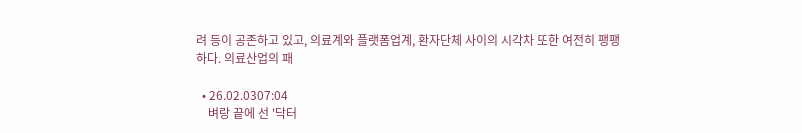려 등이 공존하고 있고, 의료계와 플랫폼업계, 환자단체 사이의 시각차 또한 여전히 팽팽하다. 의료산업의 패

  • 26.02.0307:04
    벼랑 끝에 선 '닥터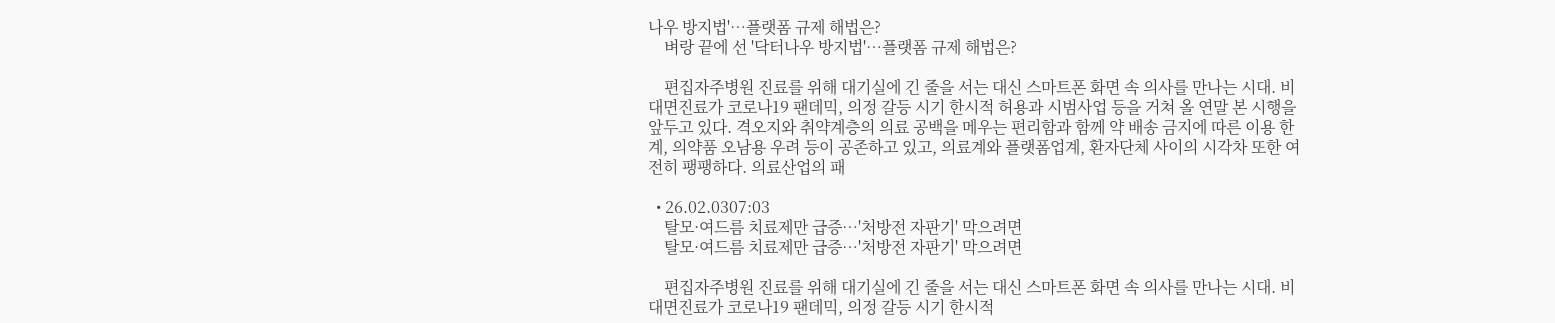나우 방지법'…플랫폼 규제 해법은?
    벼랑 끝에 선 '닥터나우 방지법'…플랫폼 규제 해법은?

    편집자주병원 진료를 위해 대기실에 긴 줄을 서는 대신 스마트폰 화면 속 의사를 만나는 시대. 비대면진료가 코로나19 팬데믹, 의정 갈등 시기 한시적 허용과 시범사업 등을 거쳐 올 연말 본 시행을 앞두고 있다. 격오지와 취약계층의 의료 공백을 메우는 편리함과 함께 약 배송 금지에 따른 이용 한계, 의약품 오남용 우려 등이 공존하고 있고, 의료계와 플랫폼업계, 환자단체 사이의 시각차 또한 여전히 팽팽하다. 의료산업의 패

  • 26.02.0307:03
    탈모·여드름 치료제만 급증…'처방전 자판기' 막으려면
    탈모·여드름 치료제만 급증…'처방전 자판기' 막으려면

    편집자주병원 진료를 위해 대기실에 긴 줄을 서는 대신 스마트폰 화면 속 의사를 만나는 시대. 비대면진료가 코로나19 팬데믹, 의정 갈등 시기 한시적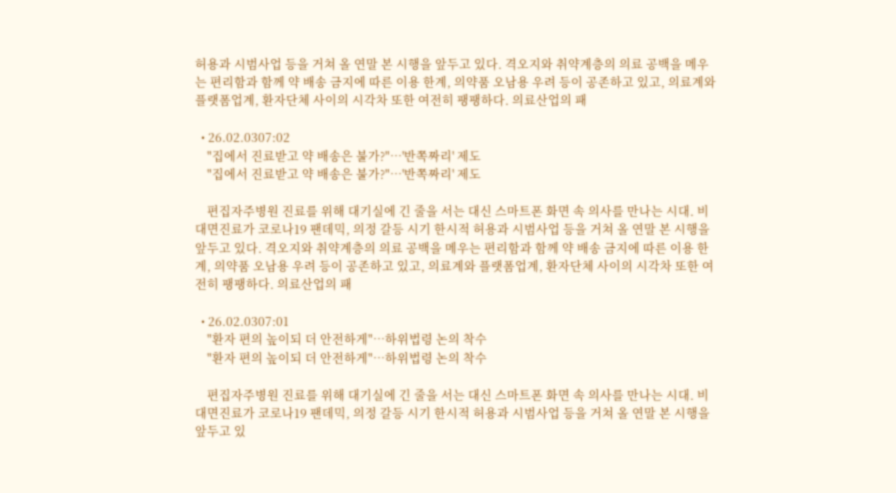허용과 시범사업 등을 거쳐 올 연말 본 시행을 앞두고 있다. 격오지와 취약계층의 의료 공백을 메우는 편리함과 함께 약 배송 금지에 따른 이용 한계, 의약품 오남용 우려 등이 공존하고 있고, 의료계와 플랫폼업계, 환자단체 사이의 시각차 또한 여전히 팽팽하다. 의료산업의 패

  • 26.02.0307:02
    "집에서 진료받고 약 배송은 불가?"…'반쪽짜리' 제도
    "집에서 진료받고 약 배송은 불가?"…'반쪽짜리' 제도

    편집자주병원 진료를 위해 대기실에 긴 줄을 서는 대신 스마트폰 화면 속 의사를 만나는 시대. 비대면진료가 코로나19 팬데믹, 의정 갈등 시기 한시적 허용과 시범사업 등을 거쳐 올 연말 본 시행을 앞두고 있다. 격오지와 취약계층의 의료 공백을 메우는 편리함과 함께 약 배송 금지에 따른 이용 한계, 의약품 오남용 우려 등이 공존하고 있고, 의료계와 플랫폼업계, 환자단체 사이의 시각차 또한 여전히 팽팽하다. 의료산업의 패

  • 26.02.0307:01
    "환자 편의 높이되 더 안전하게"…하위법령 논의 착수
    "환자 편의 높이되 더 안전하게"…하위법령 논의 착수

    편집자주병원 진료를 위해 대기실에 긴 줄을 서는 대신 스마트폰 화면 속 의사를 만나는 시대. 비대면진료가 코로나19 팬데믹, 의정 갈등 시기 한시적 허용과 시범사업 등을 거쳐 올 연말 본 시행을 앞두고 있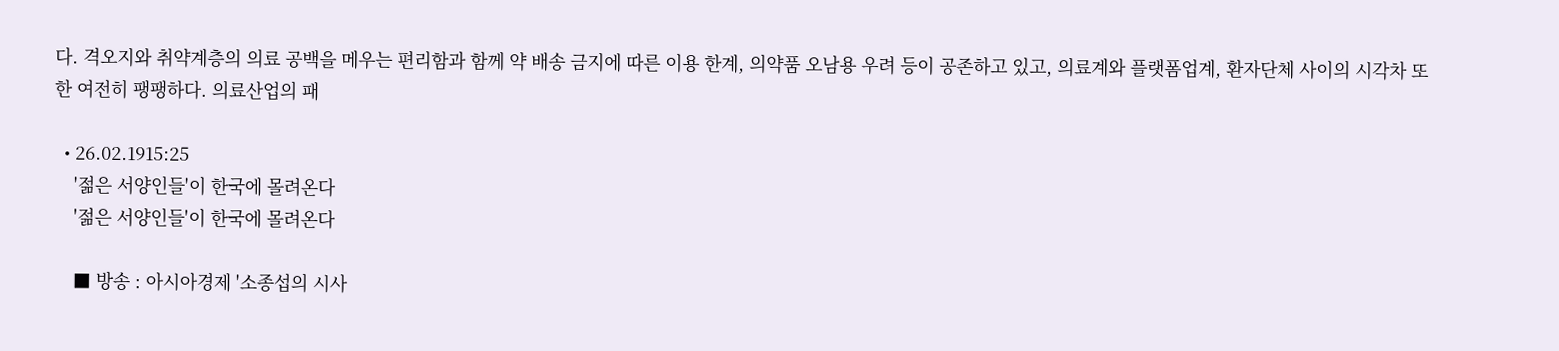다. 격오지와 취약계층의 의료 공백을 메우는 편리함과 함께 약 배송 금지에 따른 이용 한계, 의약품 오남용 우려 등이 공존하고 있고, 의료계와 플랫폼업계, 환자단체 사이의 시각차 또한 여전히 팽팽하다. 의료산업의 패

  • 26.02.1915:25
    '젊은 서양인들'이 한국에 몰려온다
    '젊은 서양인들'이 한국에 몰려온다

    ■ 방송 : 아시아경제 '소종섭의 시사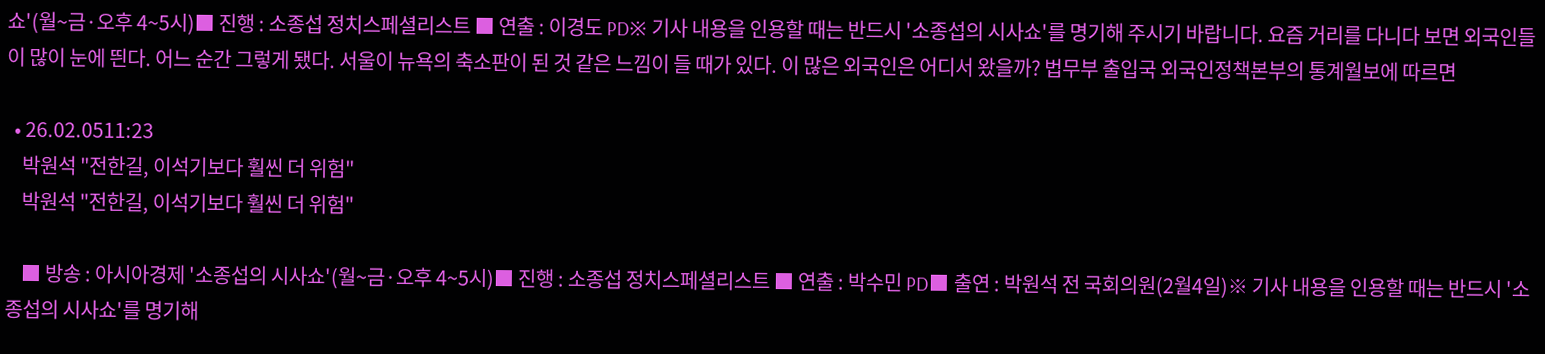쇼'(월~금·오후 4~5시)■ 진행 : 소종섭 정치스페셜리스트 ■ 연출 : 이경도 PD※ 기사 내용을 인용할 때는 반드시 '소종섭의 시사쇼'를 명기해 주시기 바랍니다. 요즘 거리를 다니다 보면 외국인들이 많이 눈에 띈다. 어느 순간 그렇게 됐다. 서울이 뉴욕의 축소판이 된 것 같은 느낌이 들 때가 있다. 이 많은 외국인은 어디서 왔을까? 법무부 출입국 외국인정책본부의 통계월보에 따르면

  • 26.02.0511:23
    박원석 "전한길, 이석기보다 훨씬 더 위험"
    박원석 "전한길, 이석기보다 훨씬 더 위험"

    ■ 방송 : 아시아경제 '소종섭의 시사쇼'(월~금·오후 4~5시)■ 진행 : 소종섭 정치스페셜리스트 ■ 연출 : 박수민 PD■ 출연 : 박원석 전 국회의원(2월4일)※ 기사 내용을 인용할 때는 반드시 '소종섭의 시사쇼'를 명기해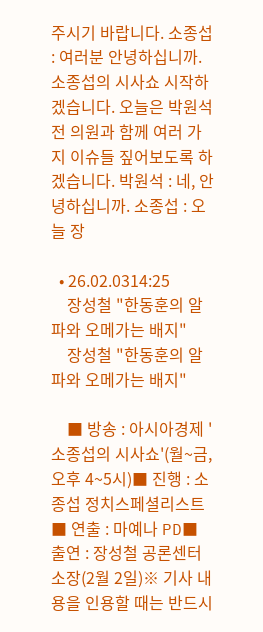주시기 바랍니다. 소종섭 : 여러분 안녕하십니까. 소종섭의 시사쇼 시작하겠습니다. 오늘은 박원석 전 의원과 함께 여러 가지 이슈들 짚어보도록 하겠습니다. 박원석 : 네, 안녕하십니까. 소종섭 : 오늘 장

  • 26.02.0314:25
    장성철 "한동훈의 알파와 오메가는 배지"
    장성철 "한동훈의 알파와 오메가는 배지"

    ■ 방송 : 아시아경제 '소종섭의 시사쇼'(월~금, 오후 4~5시)■ 진행 : 소종섭 정치스페셜리스트 ■ 연출 : 마예나 PD■ 출연 : 장성철 공론센터 소장(2월 2일)※ 기사 내용을 인용할 때는 반드시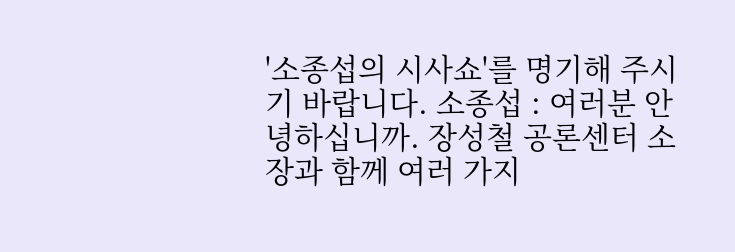'소종섭의 시사쇼'를 명기해 주시기 바랍니다. 소종섭 : 여러분 안녕하십니까. 장성철 공론센터 소장과 함께 여러 가지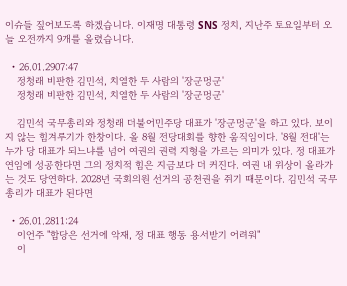이슈들 짚어보도록 하겠습니다. 이재명 대통령 SNS 정치, 지난주 토요일부터 오늘 오전까지 9개를 올렸습니다.

  • 26.01.2907:47
    정청래 비판한 김민석, 치열한 두 사람의 '장군멍군'
    정청래 비판한 김민석, 치열한 두 사람의 '장군멍군'

    김민석 국무총리와 정청래 더불어민주당 대표가 '장군멍군'을 하고 있다. 보이지 않는 힘겨루기가 한창이다. 올 8월 전당대회를 향한 움직임이다. '8월 전대'는 누가 당 대표가 되느냐를 넘어 여권의 권력 지형을 가르는 의미가 있다. 정 대표가 연임에 성공한다면 그의 정치적 힘은 지금보다 더 커진다. 여권 내 위상이 올라가는 것도 당연하다. 2028년 국회의원 선거의 공천권을 쥐기 때문이다. 김민석 국무총리가 대표가 된다면

  • 26.01.2811:24
    이언주 "합당은 선거에 악재, 정 대표 행동 용서받기 어려워"
    이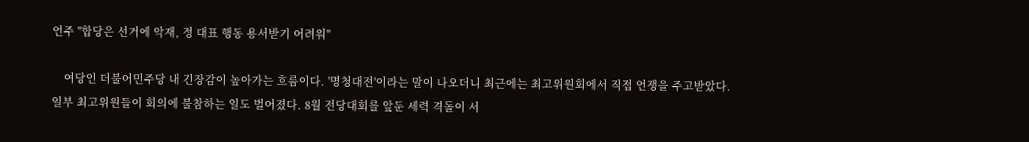언주 "합당은 선거에 악재, 정 대표 행동 용서받기 어려워"

    여당인 더불어민주당 내 긴장감이 높아가는 흐름이다. '명청대전'이라는 말이 나오더니 최근에는 최고위원회에서 직접 언쟁을 주고받았다. 일부 최고위원들이 회의에 불참하는 일도 벌어졌다. 8월 전당대회를 앞둔 세력 격돌이 서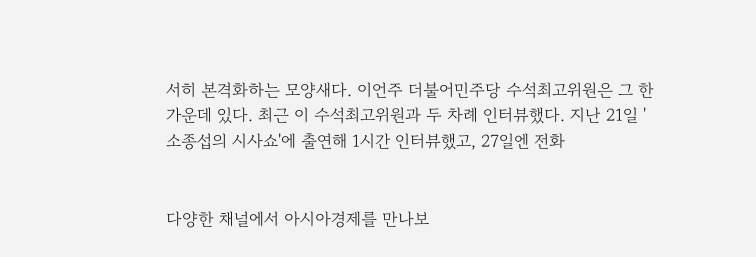서히 본격화하는 모양새다. 이언주 더불어민주당 수석최고위원은 그 한가운데 있다. 최근 이 수석최고위원과 두 차례 인터뷰했다. 지난 21일 '소종섭의 시사쇼'에 출연해 1시간 인터뷰했고, 27일엔 전화


다양한 채널에서 아시아경제를 만나보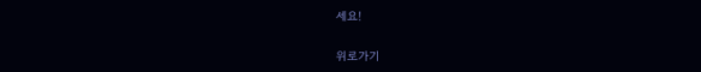세요!

위로가기